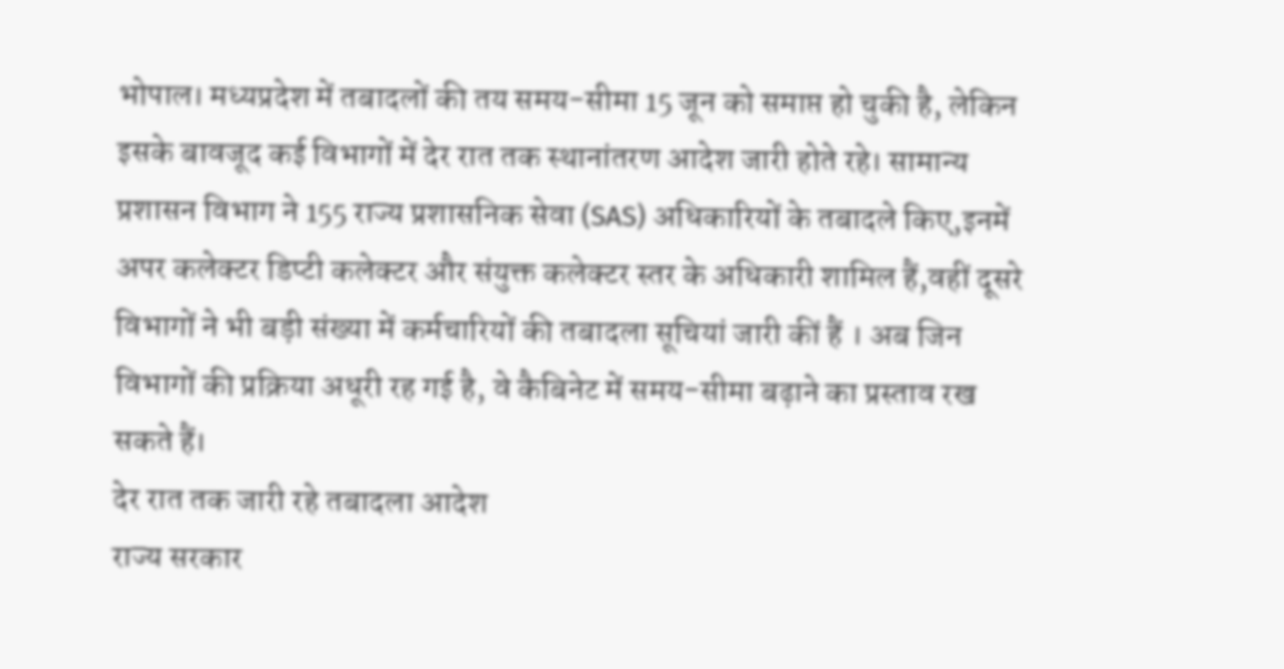भोपाल। मध्यप्रदेश में तबादलों की तय समय-सीमा 15 जून को समाप्त हो चुकी है, लेकिन इसके बावजूद कई विभागों में देर रात तक स्थानांतरण आदेश जारी होते रहे। सामान्य प्रशासन विभाग ने 155 राज्य प्रशासनिक सेवा (SAS) अधिकारियों के तबादले किए,इनमें अपर कलेक्टर डिप्टी कलेक्टर और संयुक्त कलेक्टर स्तर के अधिकारी शामिल हैं,वहीं दूसरे विभागों ने भी बड़ी संख्या में कर्मचारियों की तबादला सूचियां जारी कीं हैं । अब जिन विभागों की प्रक्रिया अधूरी रह गई है, वे कैबिनेट में समय-सीमा बढ़ाने का प्रस्ताव रख सकते हैं।
देर रात तक जारी रहे तबादला आदेश
राज्य सरकार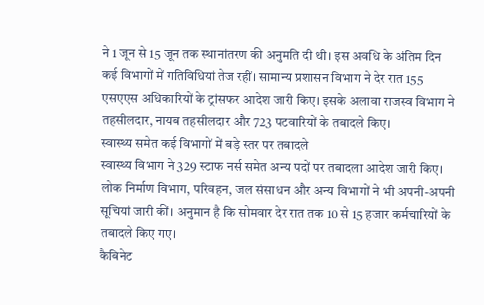ने 1 जून से 15 जून तक स्थानांतरण की अनुमति दी थी। इस अवधि के अंतिम दिन कई विभागों में गतिविधियां तेज रहीं। सामान्य प्रशासन विभाग ने देर रात 155 एसएएस अधिकारियों के ट्रांसफर आदेश जारी किए। इसके अलावा राजस्व विभाग ने तहसीलदार, नायब तहसीलदार और 723 पटवारियों के तबादले किए।
स्वास्थ्य समेत कई विभागों में बड़े स्तर पर तबादले
स्वास्थ्य विभाग ने 329 स्टाफ नर्स समेत अन्य पदों पर तबादला आदेश जारी किए। लोक निर्माण विभाग, परिवहन, जल संसाधन और अन्य विभागों ने भी अपनी-अपनी सूचियां जारी कीं। अनुमान है कि सोमवार देर रात तक 10 से 15 हजार कर्मचारियों के तबादले किए गए।
कैबिनेट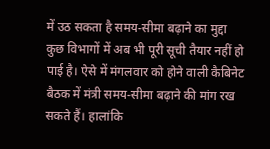में उठ सकता है समय-सीमा बढ़ाने का मुद्दा
कुछ विभागों में अब भी पूरी सूची तैयार नहीं हो पाई है। ऐसे में मंगलवार को होने वाली कैबिनेट बैठक में मंत्री समय-सीमा बढ़ाने की मांग रख सकते हैं। हालांकि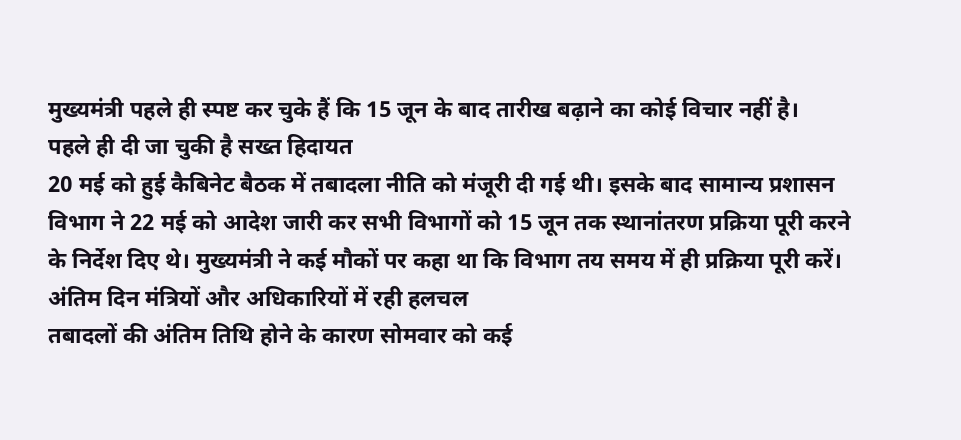मुख्यमंत्री पहले ही स्पष्ट कर चुके हैं कि 15 जून के बाद तारीख बढ़ाने का कोई विचार नहीं है।
पहले ही दी जा चुकी है सख्त हिदायत
20 मई को हुई कैबिनेट बैठक में तबादला नीति को मंजूरी दी गई थी। इसके बाद सामान्य प्रशासन विभाग ने 22 मई को आदेश जारी कर सभी विभागों को 15 जून तक स्थानांतरण प्रक्रिया पूरी करने के निर्देश दिए थे। मुख्यमंत्री ने कई मौकों पर कहा था कि विभाग तय समय में ही प्रक्रिया पूरी करें।
अंतिम दिन मंत्रियों और अधिकारियों में रही हलचल
तबादलों की अंतिम तिथि होने के कारण सोमवार को कई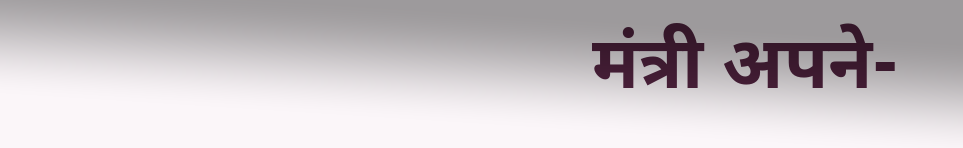मंत्री अपने-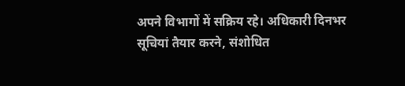अपने विभागों में सक्रिय रहे। अधिकारी दिनभर सूचियां तैयार करने, संशोधित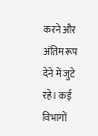करने और अंतिम रूप देने में जुटे रहे। कई विभागों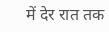में देर रात तक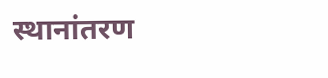स्थानांतरण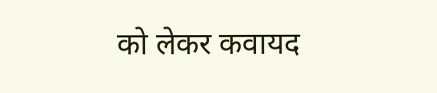को लेकर कवायद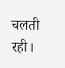चलती रही।